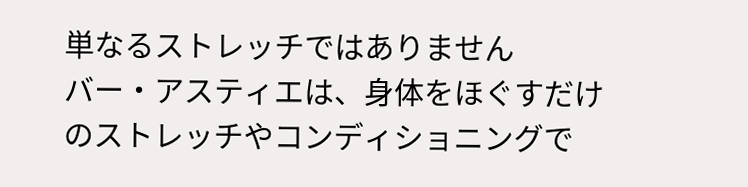単なるストレッチではありません
バー・アスティエは、身体をほぐすだけのストレッチやコンディショニングで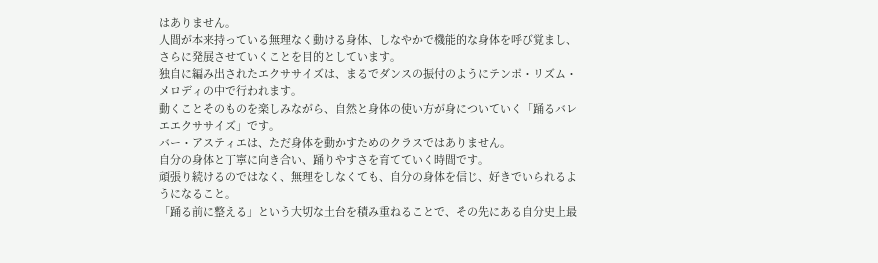はありません。
人間が本来持っている無理なく動ける身体、しなやかで機能的な身体を呼び覚まし、さらに発展させていくことを目的としています。
独自に編み出されたエクササイズは、まるでダンスの振付のようにテンポ・リズム・メロディの中で行われます。
動くことそのものを楽しみながら、自然と身体の使い方が身についていく「踊るバレエエクササイズ」です。
バー・アスティエは、ただ身体を動かすためのクラスではありません。
自分の身体と丁寧に向き合い、踊りやすさを育てていく時間です。
頑張り続けるのではなく、無理をしなくても、自分の身体を信じ、好きでいられるようになること。
「踊る前に整える」という大切な土台を積み重ねることで、その先にある自分史上最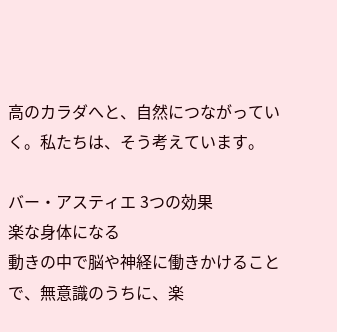高のカラダへと、自然につながっていく。私たちは、そう考えています。

バー・アスティエ 3つの効果
楽な身体になる
動きの中で脳や神経に働きかけることで、無意識のうちに、楽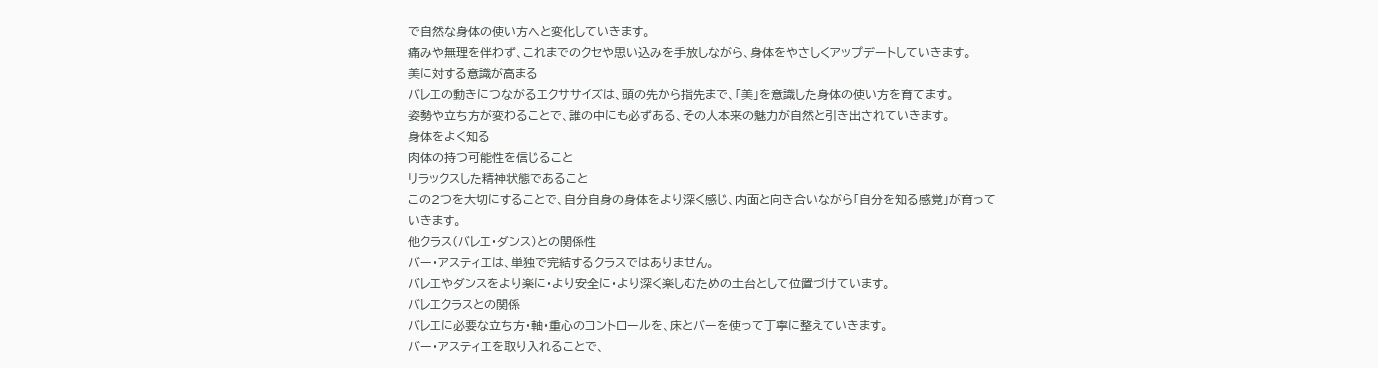で自然な身体の使い方へと変化していきます。
痛みや無理を伴わず、これまでのクセや思い込みを手放しながら、身体をやさしくアップデートしていきます。
美に対する意識が高まる
バレエの動きにつながるエクササイズは、頭の先から指先まで、「美」を意識した身体の使い方を育てます。
姿勢や立ち方が変わることで、誰の中にも必ずある、その人本来の魅力が自然と引き出されていきます。
身体をよく知る
肉体の持つ可能性を信じること
リラックスした精神状態であること
この2つを大切にすることで、自分自身の身体をより深く感じ、内面と向き合いながら「自分を知る感覚」が育っていきます。
他クラス(バレエ・ダンス)との関係性
バー・アスティエは、単独で完結するクラスではありません。
バレエやダンスをより楽に・より安全に・より深く楽しむための土台として位置づけています。
バレエクラスとの関係
バレエに必要な立ち方・軸・重心のコントロールを、床とバーを使って丁寧に整えていきます。
バー・アスティエを取り入れることで、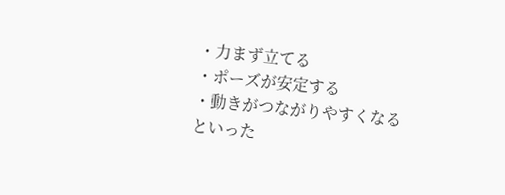・力まず立てる
・ポーズが安定する
・動きがつながりやすくなる
といった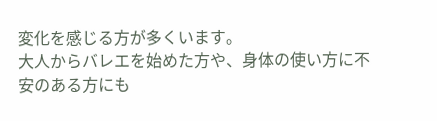変化を感じる方が多くいます。
大人からバレエを始めた方や、身体の使い方に不安のある方にも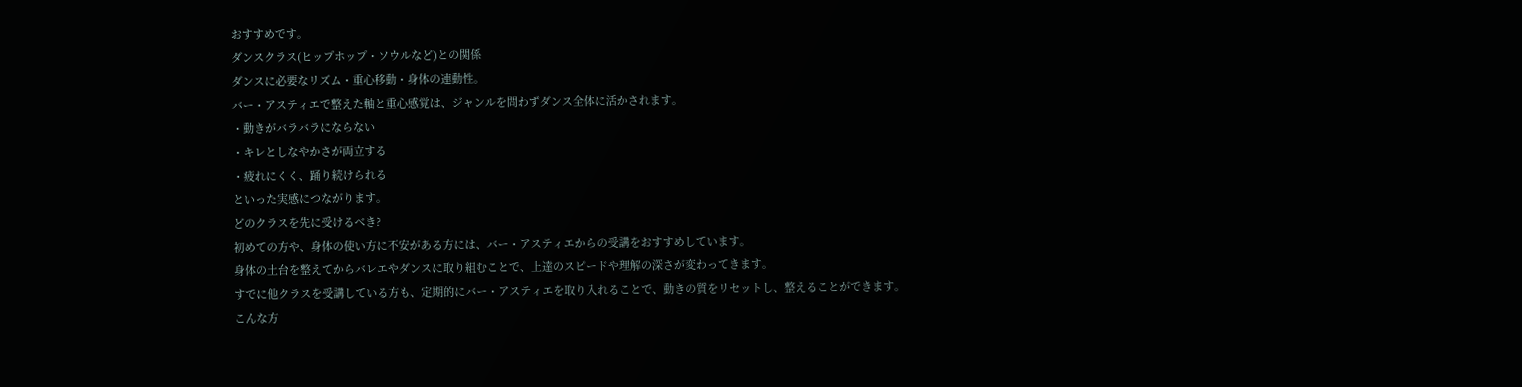おすすめです。
ダンスクラス(ヒップホップ・ソウルなど)との関係
ダンスに必要なリズム・重心移動・身体の連動性。
バー・アスティエで整えた軸と重心感覚は、ジャンルを問わずダンス全体に活かされます。
・動きがバラバラにならない
・キレとしなやかさが両立する
・疲れにくく、踊り続けられる
といった実感につながります。
どのクラスを先に受けるべき?
初めての方や、身体の使い方に不安がある方には、バー・アスティエからの受講をおすすめしています。
身体の土台を整えてからバレエやダンスに取り組むことで、上達のスピードや理解の深さが変わってきます。
すでに他クラスを受講している方も、定期的にバー・アスティエを取り入れることで、動きの質をリセットし、整えることができます。
こんな方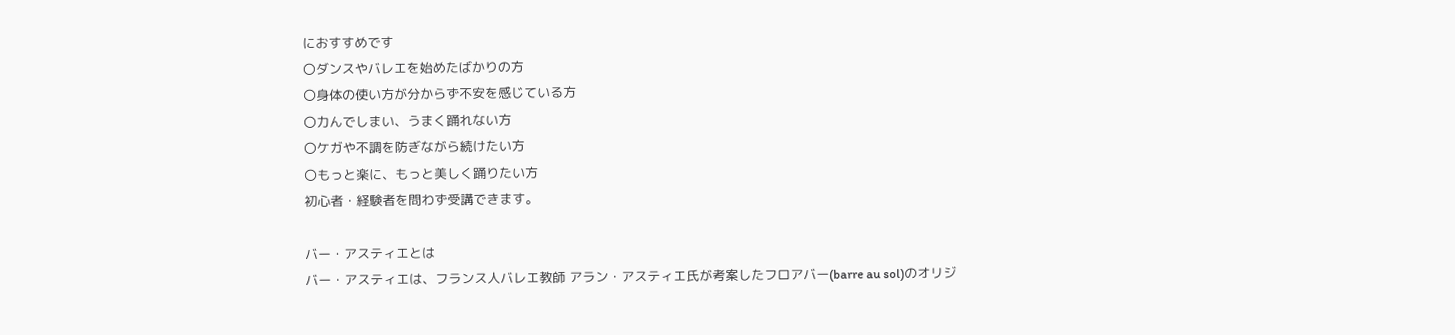におすすめです
〇ダンスやバレエを始めたばかりの方
〇身体の使い方が分からず不安を感じている方
〇力んでしまい、うまく踊れない方
〇ケガや不調を防ぎながら続けたい方
〇もっと楽に、もっと美しく踊りたい方
初心者・経験者を問わず受講できます。

バー・アスティエとは
バー・アスティエは、フランス人バレエ教師 アラン・アスティエ氏が考案したフロアバー(barre au sol)のオリジ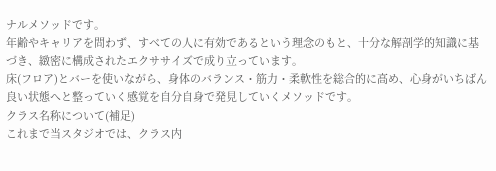ナルメソッドです。
年齢やキャリアを問わず、すべての人に有効であるという理念のもと、十分な解剖学的知識に基づき、緻密に構成されたエクササイズで成り立っています。
床(フロア)とバーを使いながら、身体のバランス・筋力・柔軟性を総合的に高め、心身がいちばん良い状態へと整っていく感覚を自分自身で発見していくメソッドです。
クラス名称について(補足)
これまで当スタジオでは、クラス内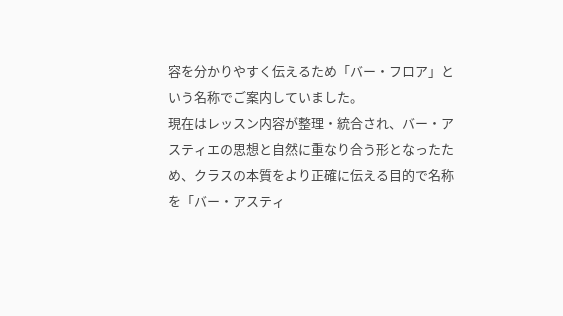容を分かりやすく伝えるため「バー・フロア」という名称でご案内していました。
現在はレッスン内容が整理・統合され、バー・アスティエの思想と自然に重なり合う形となったため、クラスの本質をより正確に伝える目的で名称を「バー・アスティ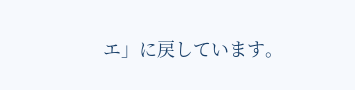エ」に戻しています。